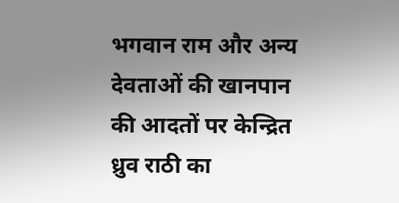भगवान राम और अन्य देवताओं की खानपान की आदतों पर केन्द्रित ध्रुव राठी का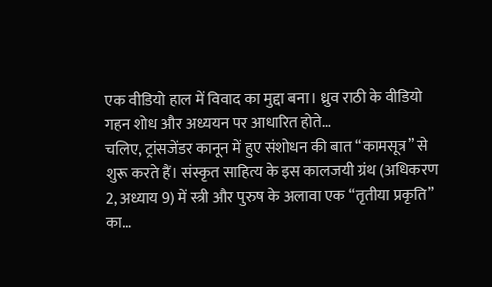एक वीडियो हाल में विवाद का मुद्दा बना। ध्रुव राठी के वीडियो गहन शोध और अध्ययन पर आधारित होते…
चलिए, ट्रांसजेंडर कानून में हुए संशोधन की बात “कामसूत्र” से शुरू करते हैं। संस्कृत साहित्य के इस कालजयी ग्रंथ (अधिकरण 2, अध्याय 9) में स्त्री और पुरुष के अलावा एक “तृतीया प्रकृति” का…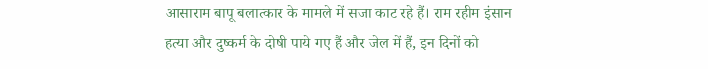आसाराम बापू बलात्कार के मामले में सजा काट रहे हैं। राम रहीम इंसान हत्या और दुष्कर्म के दोषी पाये गए हैं और जेल में हैं, इन दिनों को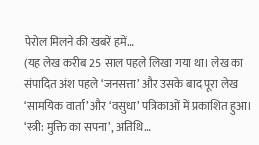पेरोल मिलने की खबरें हमें…
(यह लेख करीब 25 साल पहले लिखा गया था। लेख का संपादित अंश पहले ‘जनसत्ता’ और उसके बाद पूरा लेख ‘सामयिक वार्ता’ और ‘वसुधा’ पत्रिकाओं में प्रकाशित हुआ। ‘स्त्री: मुक्ति का सपना’, अतिथि…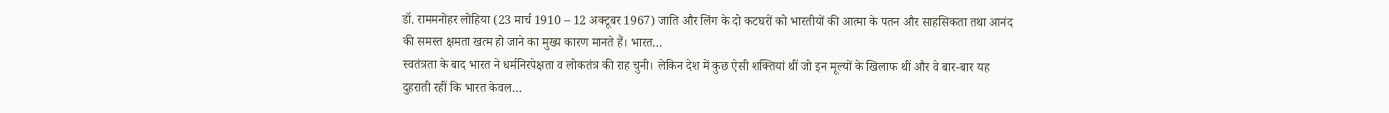डॉ. राममनोहर लोहिया (23 मार्च 1910 – 12 अक्टूबर 1967) जाति और लिंग के दो कटघरों को भारतीयों की आत्मा के पतन और साहसिकता तथा आनंद की समस्त क्षमता खत्म हो जाने का मुख्य कारण मानते हैं। भारत…
स्वतंत्रता के बाद भारत ने धर्मनिरपेक्षता व लोकतंत्र की राह चुनी। लेकिन देश में कुछ ऐसी शक्तियां थीं जो इन मूल्यों के खिलाफ थीं और वे बार-बार यह दुहराती रहीं कि भारत केवल…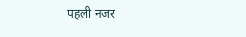पहली नजर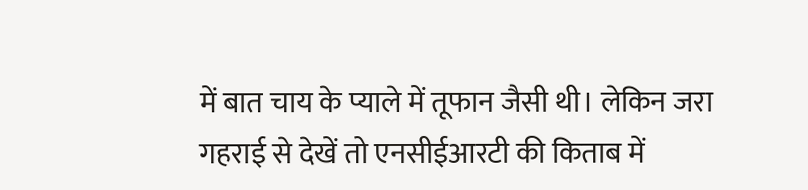में बात चाय के प्याले में तूफान जैसी थी। लेकिन जरा गहराई से देखें तो एनसीईआरटी की किताब में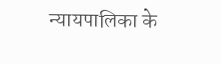न्यायपालिका के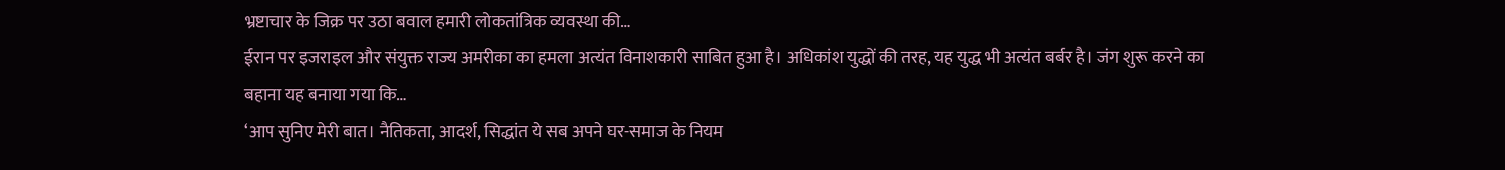भ्रष्टाचार के जिक्र पर उठा बवाल हमारी लोकतांत्रिक व्यवस्था की…
ईरान पर इजराइल और संयुक्त राज्य अमरीका का हमला अत्यंत विनाशकारी साबित हुआ है। अधिकांश युद्धों की तरह, यह युद्ध भी अत्यंत बर्बर है। जंग शुरू करने का बहाना यह बनाया गया कि…
‘आप सुनिए मेरी बात। नैतिकता, आदर्श, सिद्धांत ये सब अपने घर-समाज के नियम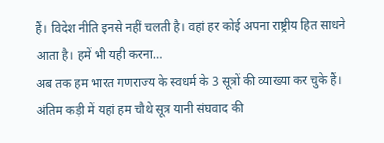हैं। विदेश नीति इनसे नहीं चलती है। वहां हर कोई अपना राष्ट्रीय हित साधने आता है। हमें भी यही करना…
अब तक हम भारत गणराज्य के स्वधर्म के 3 सूत्रों की व्याख्या कर चुके हैं। अंतिम कड़ी में यहां हम चौथे सूत्र यानी संघवाद की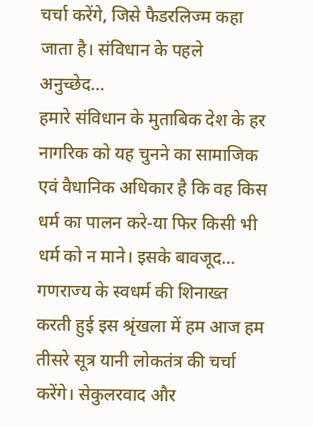चर्चा करेंगे, जिसे फैडरलिज्म कहा जाता है। संविधान के पहले अनुच्छेद…
हमारे संविधान के मुताबिक देश के हर नागरिक को यह चुनने का सामाजिक एवं वैधानिक अधिकार है कि वह किस धर्म का पालन करे-या फिर किसी भी धर्म को न माने। इसके बावजूद…
गणराज्य के स्वधर्म की शिनाख्त करती हुई इस श्रृंखला में हम आज हम तीसरे सूत्र यानी लोकतंत्र की चर्चा करेंगे। सेकुलरवाद और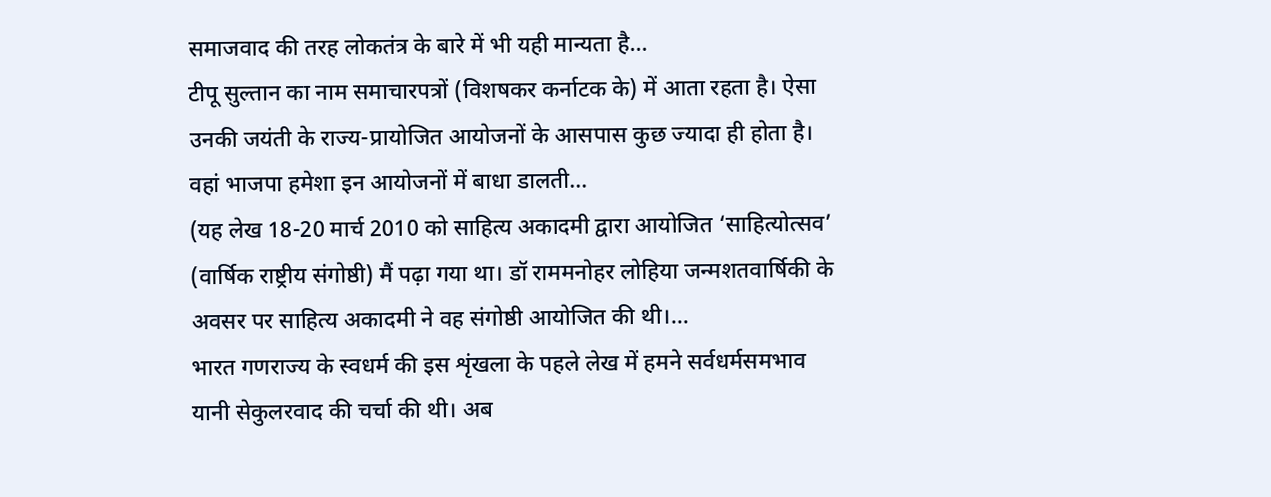समाजवाद की तरह लोकतंत्र के बारे में भी यही मान्यता है…
टीपू सुल्तान का नाम समाचारपत्रों (विशषकर कर्नाटक के) में आता रहता है। ऐसा उनकी जयंती के राज्य-प्रायोजित आयोजनों के आसपास कुछ ज्यादा ही होता है। वहां भाजपा हमेशा इन आयोजनों में बाधा डालती…
(यह लेख 18-20 मार्च 2010 को साहित्य अकादमी द्वारा आयोजित ‘साहित्योत्सव’ (वार्षिक राष्ट्रीय संगोष्ठी) मैं पढ़ा गया था। डॉ राममनोहर लोहिया जन्मशतवार्षिकी के अवसर पर साहित्य अकादमी ने वह संगोष्ठी आयोजित की थी।…
भारत गणराज्य के स्वधर्म की इस शृंखला के पहले लेख में हमने सर्वधर्मसमभाव यानी सेकुलरवाद की चर्चा की थी। अब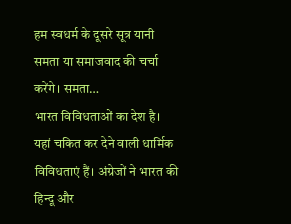हम स्वधर्म के दूसरे सूत्र यानी समता या समाजवाद की चर्चा करेंगे। समता…
भारत विविधताओं का देश है। यहां चकित कर देने वाली धार्मिक विविधताएं हैं। अंग्रेजों ने भारत की हिन्दू और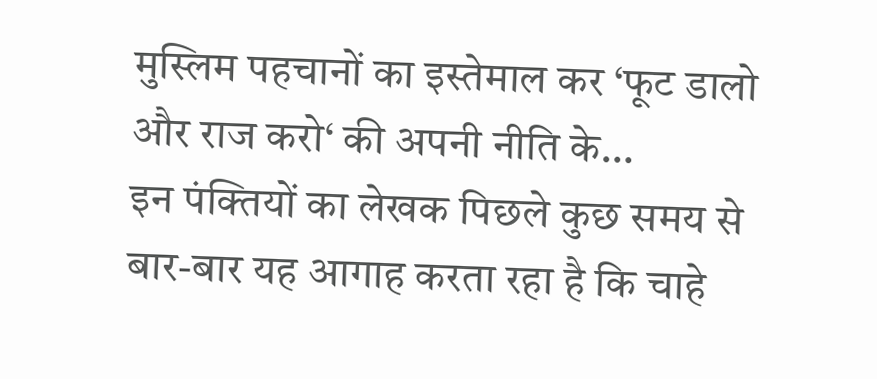मुस्लिम पहचानों का इस्तेमाल कर ‘फूट डालो और राज करो‘ की अपनी नीति के…
इन पंक्तियों का लेखक पिछले कुछ समय से बार-बार यह आगाह करता रहा है कि चाहे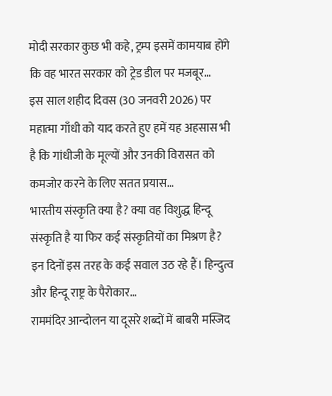मोदी सरकार कुछ भी कहे, ट्रम्प इसमें कामयाब होंगे कि वह भारत सरकार को ट्रेड डील पर मजबूर…
इस साल शहीद दिवस (30 जनवरी 2026) पर महात्मा गाँधी को याद करते हुए हमें यह अहसास भी है कि गांधीजी के मूल्यों और उनकी विरासत को कमजोर करने के लिए सतत प्रयास…
भारतीय संस्कृति क्या है? क्या वह विशुद्ध हिन्दू संस्कृति है या फिर कई संस्कृतियों का मिश्रण है? इन दिनों इस तरह के कई सवाल उठ रहे हैं। हिन्दुत्व और हिन्दू राष्ट्र के पैरोकार…
राममंदिर आन्दोलन या दूसरे शब्दों में बाबरी मस्जिद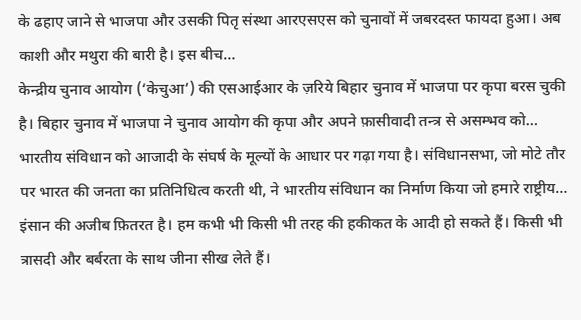के ढहाए जाने से भाजपा और उसकी पितृ संस्था आरएसएस को चुनावों में जबरदस्त फायदा हुआ। अब काशी और मथुरा की बारी है। इस बीच…
केन्द्रीय चुनाव आयोग (‘केचुआ’) की एसआईआर के ज़रिये बिहार चुनाव में भाजपा पर कृपा बरस चुकी है। बिहार चुनाव में भाजपा ने चुनाव आयोग की कृपा और अपने फ़ासीवादी तन्त्र से असम्भव को…
भारतीय संविधान को आजादी के संघर्ष के मूल्यों के आधार पर गढ़ा गया है। संविधानसभा, जो मोटे तौर पर भारत की जनता का प्रतिनिधित्व करती थी, ने भारतीय संविधान का निर्माण किया जो हमारे राष्ट्रीय…
इंसान की अजीब फ़ितरत है। हम कभी भी किसी भी तरह की हकीकत के आदी हो सकते हैं। किसी भी त्रासदी और बर्बरता के साथ जीना सीख लेते हैं।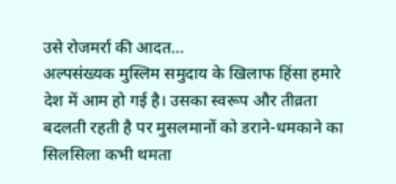उसे रोजमर्रा की आदत…
अल्पसंख्यक मुस्लिम समुदाय के खिलाफ हिंसा हमारे देश में आम हो गई है। उसका स्वरूप और तीव्रता बदलती रहती है पर मुसलमानों को डराने-धमकाने का सिलसिला कभी थमता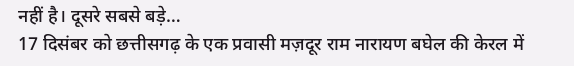नहीं है। दूसरे सबसे बड़े…
17 दिसंबर को छत्तीसगढ़ के एक प्रवासी मज़दूर राम नारायण बघेल की केरल में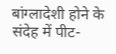बांग्लादेशी होने के संदेह में पीट-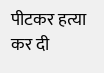पीटकर हत्या कर दी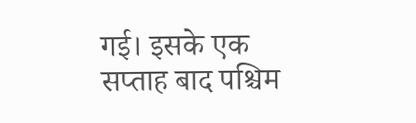गई। इसके एक सप्ताह बाद पश्चिम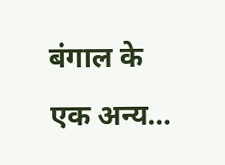बंगाल के एक अन्य…